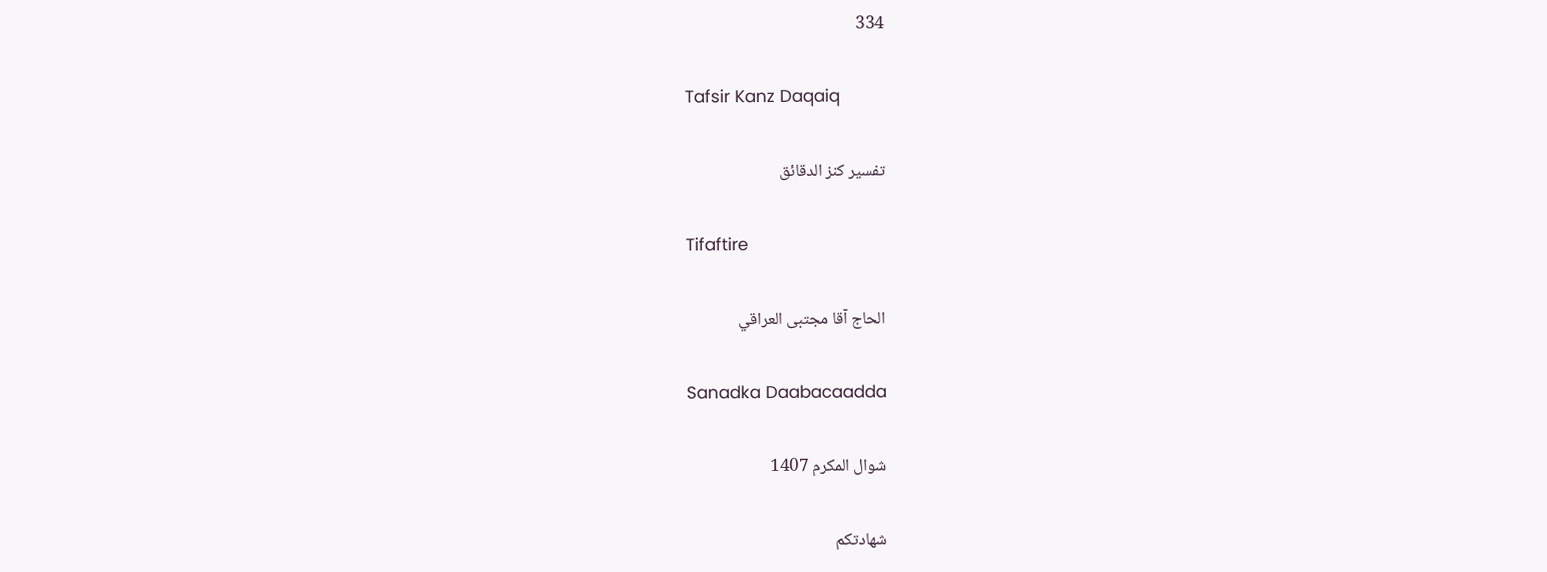334

Tafsir Kanz Daqaiq

تفسير كنز الدقائق

Tifaftire

الحاج آقا مجتبى العراقي

Sanadka Daabacaadda

شوال المكرم 1407

شهادتكم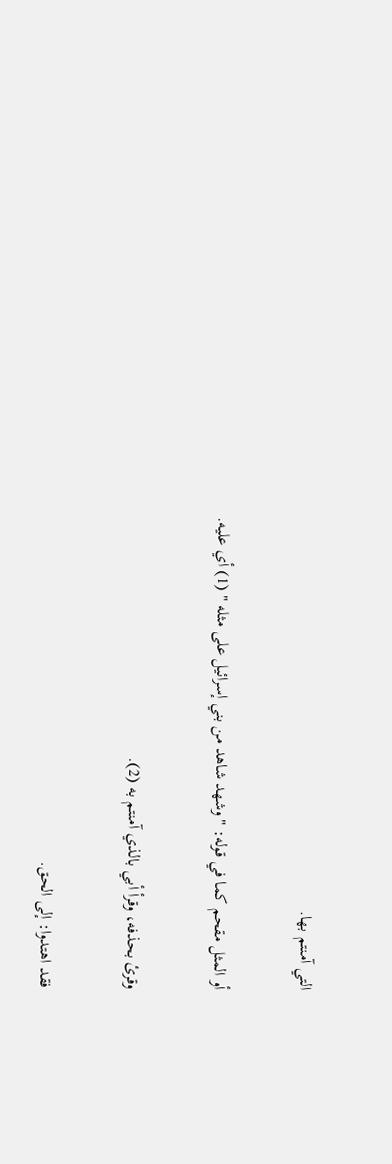التي آمنتم بها.

أو المثل مقحم كما في قوله: " وشهد شاهد من بني إسرائيل على مثله " (1) أي عليه.

وقرئ بحذفه، وقرأ أبي بالذي آمنتم به (2).

فقد اهتدوا: إلى الحق.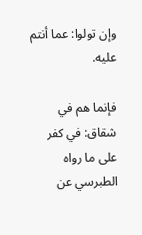وإن تولوا: عما أنتم عليه.

فإنما هم في شقاق: في كفر على ما رواه الطبرسي عن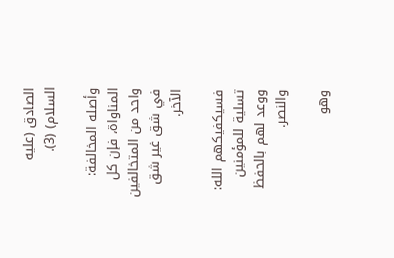الصادق (عليه السلام) (3).

وأصله المخالفة: المناواة، فإن كل واحد من المتخالفين في شق غير شق الآخر.

فسيكفيكهم الله: تسلية للمؤمنين ووعد لهم بالحفظ والنصر.

وهو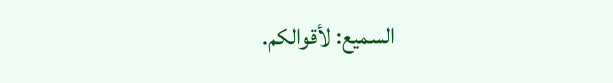السميع: لأقوالكم.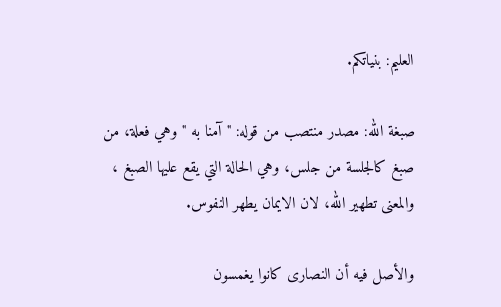العليم: بنياتكم.

صبغة الله: مصدر منتصب من قوله: " آمنا به " وهي فعلة، من صبغ كالجلسة من جلس، وهي الحالة التي يقع عليها الصبغ ، والمعنى تطهير الله، لان الايمان يطهر النفوس.

والأصل فيه أن النصارى كانوا يغمسون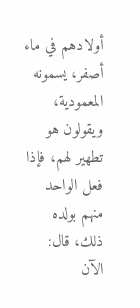أولادهم في ماء أصفر، يسمونه المعمودية، ويقولون هو تطهير لهم، فإذا فعل الواحد منهم بولده ذلك، قال: الآن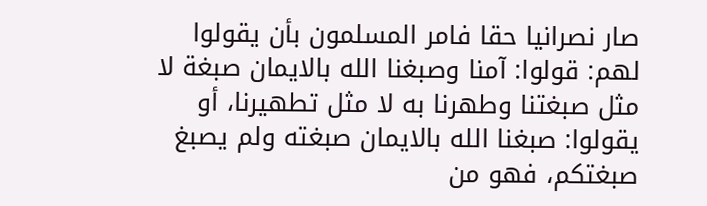صار نصرانيا حقا فامر المسلمون بأن يقولوا لهم: قولوا: آمنا وصبغنا الله بالايمان صبغة لا مثل صبغتنا وطهرنا به لا مثل تطهيرنا، أو يقولوا: صبغنا الله بالايمان صبغته ولم يصبغ صبغتكم، فهو من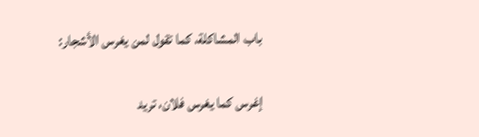باب المشاكلة، كما تقول لمن يغرس الأشجار:

إغرس كما يغرس فلان، تريد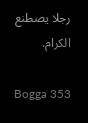رجلا يصطنع الكرام.

Bogga 353